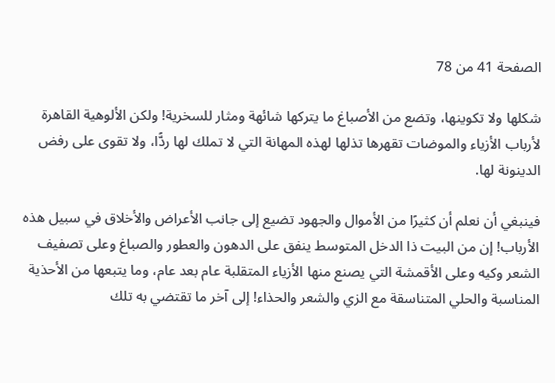الصفحة 41 من 78

شكلها ولا تكوينها، وتضع من الأصباغ ما يتركها شائهة ومثار للسخرية! ولكن الألوهية القاهرة لأرباب الأزياء والموضات تقهرها تذلها لهذه المهانة التي لا تملك لها ردًّا، ولا تقوى على رفض الدينونة لها.

فينبغي أن نعلم أن كثيرًا من الأموال والجهود تضيع إلى جانب الأعراض والأخلاق في سبيل هذه الأرباب! إن من البيت ذا الدخل المتوسط ينفق على الدهون والعطور والصباغ وعلى تصفيف الشعر وكيه وعلى الأقمشة التي يصنع منها الأزياء المتقلبة عام بعد عام، وما يتبعها من الأحذية المناسبة والحلي المتناسقة مع الزي والشعر والحذاء! إلى آخر ما تقتضي به تلك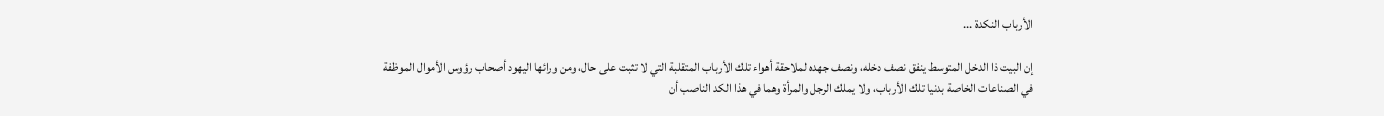الأرباب النكدة ...

إن البيت ذا الدخل المتوسط ينفق نصف دخله، ونصف جهده لملاحقة أهواء تلك الأرباب المتقلبة التي لا تثبت على حال، ومن ورائها اليهود أصحاب رؤوس الأموال الموظفة في الصناعات الخاصة بدنيا تلك الأرباب، ولا يملك الرجل والمرأة وهما في هذا الكد الناصب أن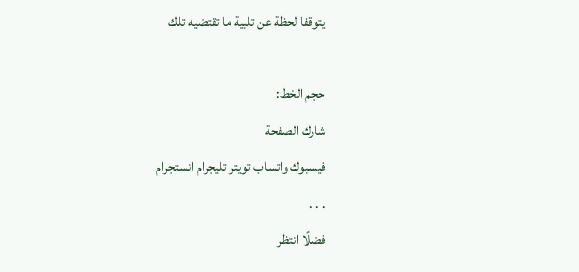يتوقفا لحظة عن تلبية ما تقتضيه تلك

حجم الخط:
شارك الصفحة
فيسبوك واتساب تويتر تليجرام انستجرام
. . .
فضلًا انتظر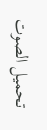تحميل الصوت